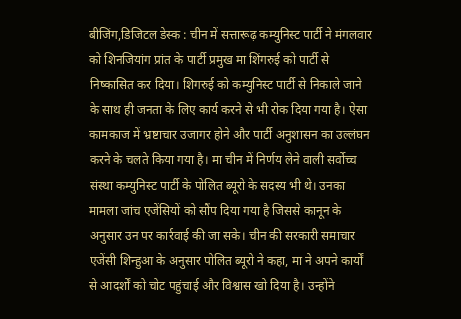बीजिंग,डिजिटल डेस्क : चीन में सत्तारूढ़ कम्युनिस्ट पार्टी ने मंगलवार को शिनजियांग प्रांत के पार्टी प्रमुख मा शिंगरुई को पार्टी से निष्कासित कर दिया। शिगरुई को कम्युनिस्ट पार्टी से निकाले जाने के साथ ही जनता के लिए कार्य करने से भी रोक दिया गया है। ऐसा कामकाज में भ्रष्टाचार उजागर होने और पार्टी अनुशासन का उल्लंघन करने के चलते किया गया है। मा चीन में निर्णय लेने वाली सर्वोच्च संस्था कम्युनिस्ट पार्टी के पोलित ब्यूरो के सदस्य भी थे। उनका मामला जांच एजेंसियों को सौंप दिया गया है जिससे कानून के अनुसार उन पर कार्रवाई की जा सके। चीन की सरकारी समाचार एजेंसी शिन्हुआ के अनुसार पोलित ब्यूरो ने कहा, मा ने अपने कार्यों से आदर्शों को चोट पहुंचाई और विश्वास खो दिया है। उन्होंने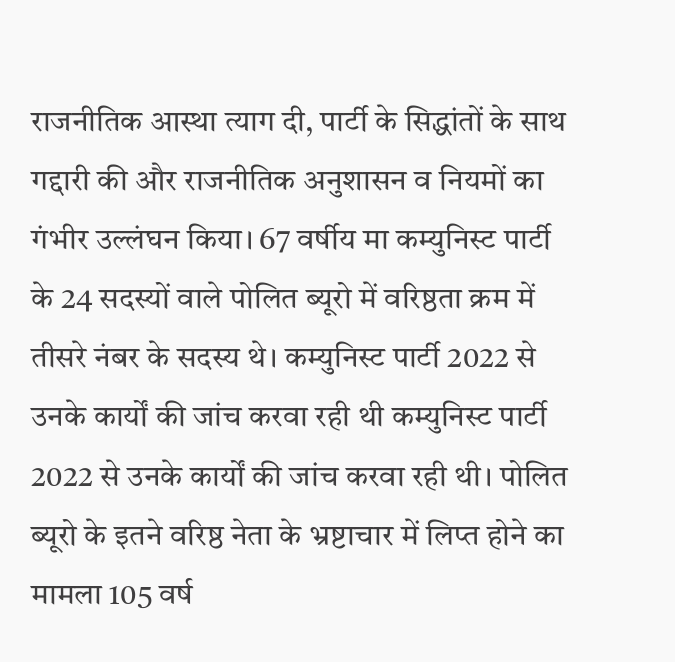राजनीतिक आस्था त्याग दी, पार्टी के सिद्धांतों के साथ गद्दारी की और राजनीतिक अनुशासन व नियमों का गंभीर उल्लंघन किया। 67 वर्षीय मा कम्युनिस्ट पार्टी के 24 सदस्यों वाले पोलित ब्यूरो में वरिष्ठता क्रम में तीसरे नंबर के सदस्य थे। कम्युनिस्ट पार्टी 2022 से उनके कार्यों की जांच करवा रही थी कम्युनिस्ट पार्टी 2022 से उनके कार्यों की जांच करवा रही थी। पोलित ब्यूरो के इतने वरिष्ठ नेता के भ्रष्टाचार में लिप्त होने का मामला 105 वर्ष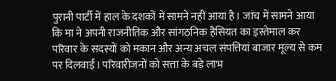पुरानी पार्टी में हाल के दशकों में सामने नहीं आया है। जांच में सामने आया कि मा ने अपनी राजनीतिक और सांगठनिक हैसियत का इस्तेमाल कर परिवार के सदस्यों को मकान और अन्य अचल संपत्तियां बाजार मूल्य से कम पर दिलवाईं। परिवारीजनों को सत्ता के बड़े लाभ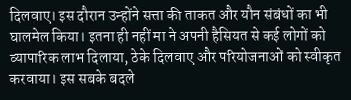दिलवाए। इस दौरान उन्होंने सत्ता की ताकत और यौन संबंधों का भी घालमेल किया। इतना ही नहीं मा ने अपनी हैसियत से कई लोगों को व्यापारिक लाभ दिलाया, ठेके दिलवाए और परियोजनाओं को स्वीकृत करवाया। इस सबके बदले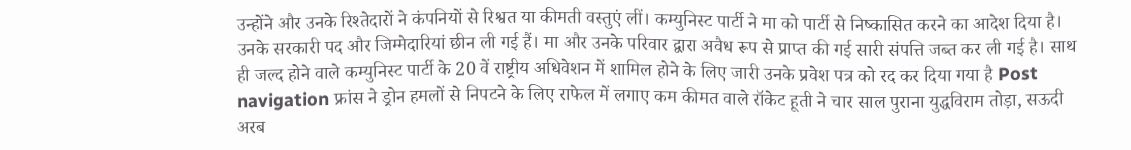उन्होंने और उनके रिश्तेदारों ने कंपनियों से रिश्वत या कीमती वस्तुएं लीं। कम्युनिस्ट पार्टी ने मा को पार्टी से निष्कासित करने का आदेश दिया है। उनके सरकारी पद और जिम्मेदारियां छीन ली गई हैं। मा और उनके परिवार द्वारा अवैध रूप से प्राप्त की गई सारी संपत्ति जब्त कर ली गई है। साथ ही जल्द होने वाले कम्युनिस्ट पार्टी के 20 वें राष्ट्रीय अधिवेशन में शामिल होने के लिए जारी उनके प्रवेश पत्र को रद कर दिया गया है Post navigation फ्रांस ने ड्रोन हमलों से निपटने के लिए राफेल में लगाए कम कीमत वाले रॉकेट हूती ने चार साल पुराना युद्धविराम तोड़ा, सऊदी अरब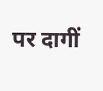पर दागीं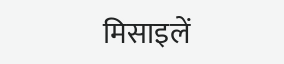मिसाइलें